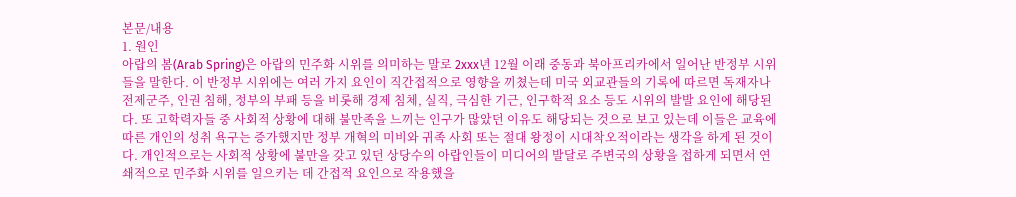본문/내용
1. 원인
아랍의 봄(Arab Spring)은 아랍의 민주화 시위를 의미하는 말로 2xxx년 12월 이래 중동과 북아프리카에서 일어난 반정부 시위들을 말한다. 이 반정부 시위에는 여러 가지 요인이 직간접적으로 영향을 끼쳤는데 미국 외교관들의 기록에 따르면 독재자나 전제군주, 인권 침해, 정부의 부패 등을 비롯해 경제 침체, 실직, 극심한 기근, 인구학적 요소 등도 시위의 발발 요인에 해당된다. 또 고학력자들 중 사회적 상황에 대해 불만족을 느끼는 인구가 많았던 이유도 해당되는 것으로 보고 있는데 이들은 교육에 따른 개인의 성취 욕구는 증가했지만 정부 개혁의 미비와 귀족 사회 또는 절대 왕정이 시대착오적이라는 생각을 하게 된 것이다. 개인적으로는 사회적 상황에 불만을 갖고 있던 상당수의 아랍인들이 미디어의 발달로 주변국의 상황을 접하게 되면서 연쇄적으로 민주화 시위를 일으키는 데 간접적 요인으로 작용했을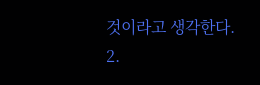것이라고 생각한다.
2.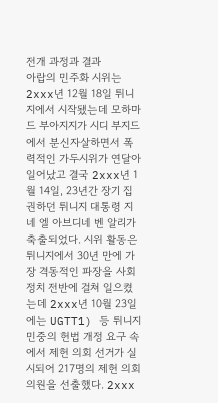전개 과정과 결과
아랍의 민주화 시위는 2xxx년 12월 18일 튀니지에서 시작됐는데 모하마드 부아지지가 시디 부지드에서 분신자살하면서 폭력적인 가두시위가 연달아 일어났고 결국 2xxx년 1월 14일, 23년간 장기 집권하던 튀니지 대통령 지네 엘 아브디네 벤 알리가 축출되었다. 시위 활동은 튀니지에서 30년 만에 가장 격동적인 파장을 사회정치 전반에 걸쳐 일으켰는데 2xxx년 10월 23일에는 UGTT1) 등 튀니지 민중의 헌법 개정 요구 속에서 제헌 의회 선거가 실시되어 217명의 제헌 의회 의원을 선출했다. 2xxx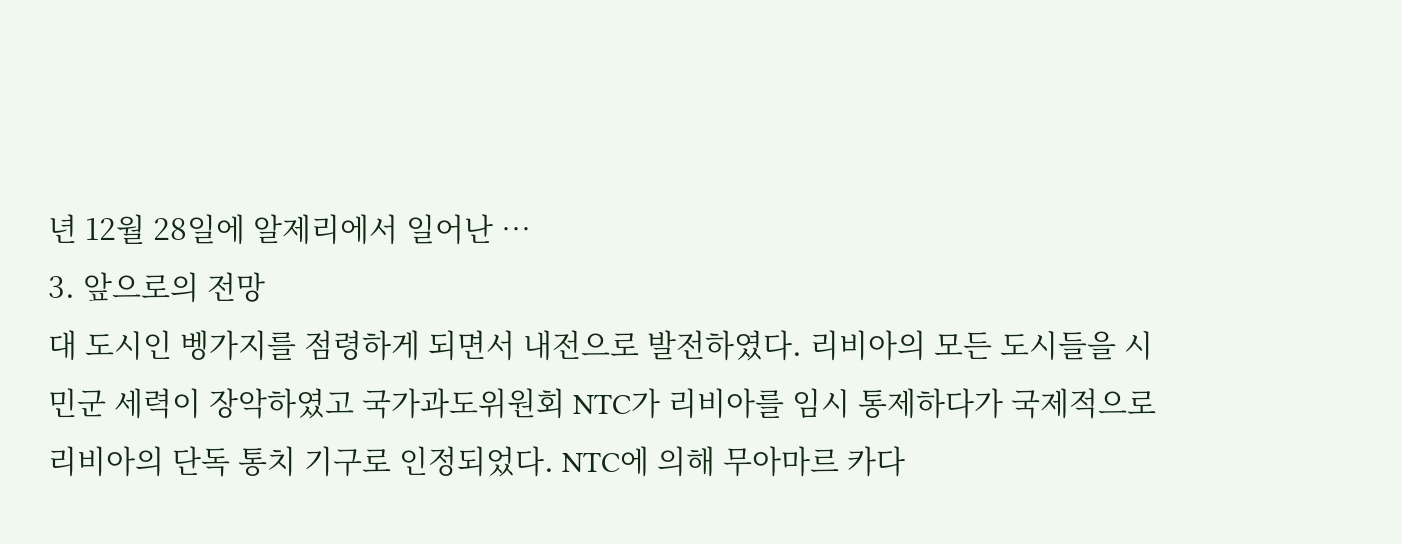년 12월 28일에 알제리에서 일어난 …
3. 앞으로의 전망
대 도시인 벵가지를 점령하게 되면서 내전으로 발전하였다. 리비아의 모든 도시들을 시민군 세력이 장악하였고 국가과도위원회 NTC가 리비아를 임시 통제하다가 국제적으로 리비아의 단독 통치 기구로 인정되었다. NTC에 의해 무아마르 카다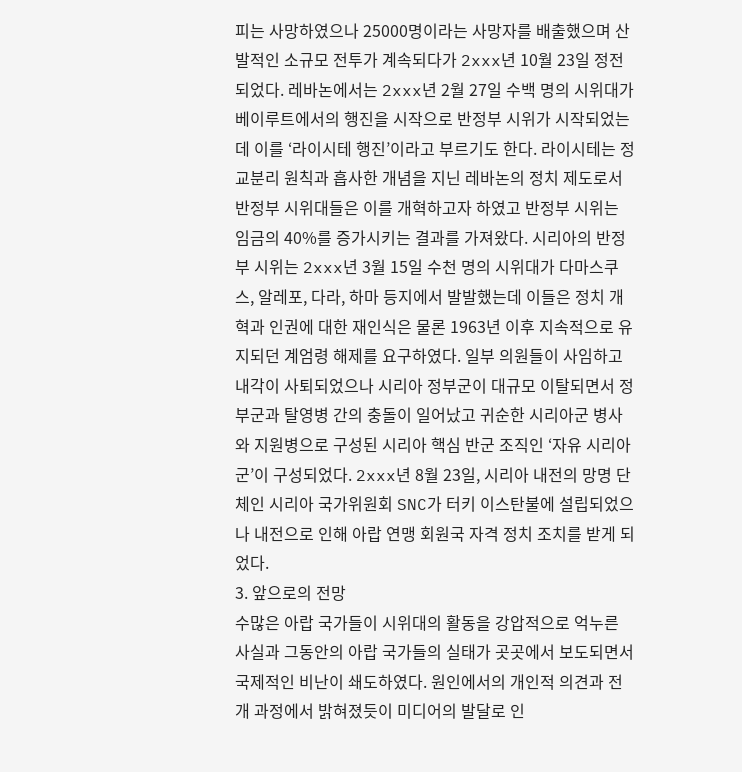피는 사망하였으나 25000명이라는 사망자를 배출했으며 산발적인 소규모 전투가 계속되다가 2xxx년 10월 23일 정전되었다. 레바논에서는 2xxx년 2월 27일 수백 명의 시위대가 베이루트에서의 행진을 시작으로 반정부 시위가 시작되었는데 이를 ‘라이시테 행진’이라고 부르기도 한다. 라이시테는 정교분리 원칙과 흡사한 개념을 지닌 레바논의 정치 제도로서 반정부 시위대들은 이를 개혁하고자 하였고 반정부 시위는 임금의 40%를 증가시키는 결과를 가져왔다. 시리아의 반정부 시위는 2xxx년 3월 15일 수천 명의 시위대가 다마스쿠스, 알레포, 다라, 하마 등지에서 발발했는데 이들은 정치 개혁과 인권에 대한 재인식은 물론 1963년 이후 지속적으로 유지되던 계엄령 해제를 요구하였다. 일부 의원들이 사임하고 내각이 사퇴되었으나 시리아 정부군이 대규모 이탈되면서 정부군과 탈영병 간의 충돌이 일어났고 귀순한 시리아군 병사와 지원병으로 구성된 시리아 핵심 반군 조직인 ‘자유 시리아군’이 구성되었다. 2xxx년 8월 23일, 시리아 내전의 망명 단체인 시리아 국가위원회 SNC가 터키 이스탄불에 설립되었으나 내전으로 인해 아랍 연맹 회원국 자격 정치 조치를 받게 되었다.
3. 앞으로의 전망
수많은 아랍 국가들이 시위대의 활동을 강압적으로 억누른 사실과 그동안의 아랍 국가들의 실태가 곳곳에서 보도되면서 국제적인 비난이 쇄도하였다. 원인에서의 개인적 의견과 전개 과정에서 밝혀졌듯이 미디어의 발달로 인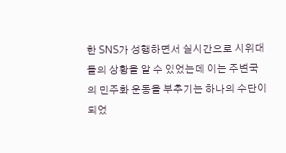한 SNS가 성행하면서 실시간으로 시위대들의 상황을 알 수 있었는데 이는 주변국의 민주화 운동을 부추기는 하나의 수단이 되었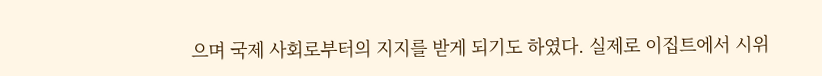으며 국제 사회로부터의 지지를 받게 되기도 하였다. 실제로 이집트에서 시위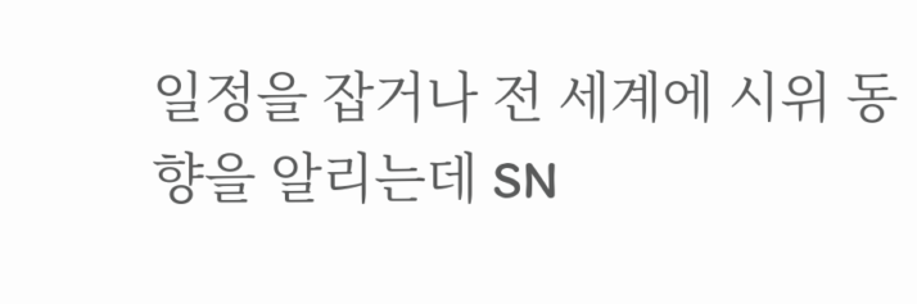일정을 잡거나 전 세계에 시위 동향을 알리는데 SN